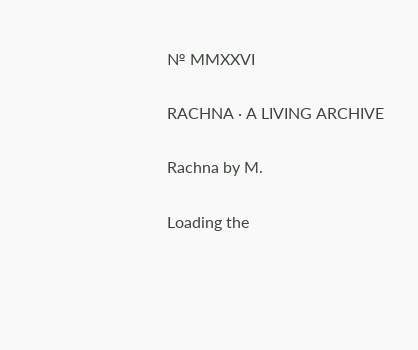№ MMXXVI

RACHNA · A LIVING ARCHIVE

Rachna by M.

Loading the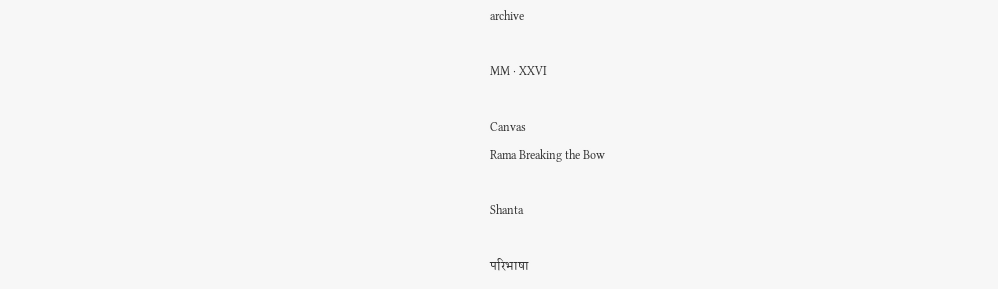archive

MM · XXVI

Canvas
Rama Breaking the Bow

Shanta

परिभाषा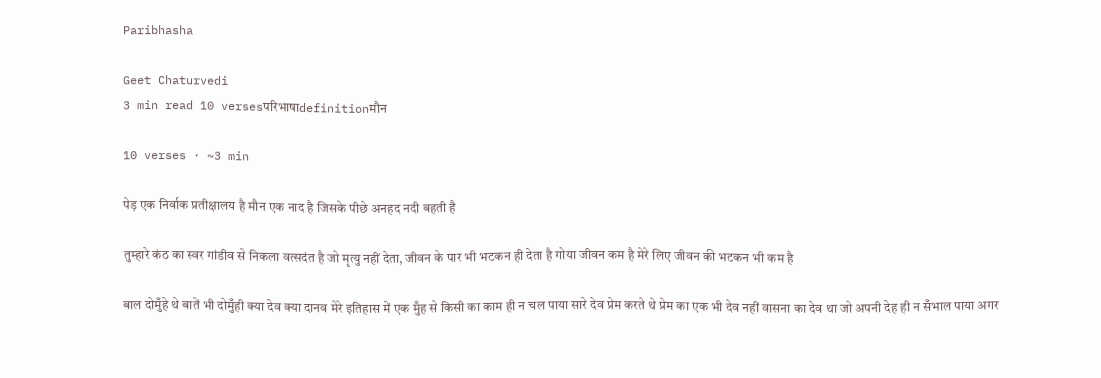Paribhasha

Geet Chaturvedi
3 min read 10 versesपरिभाषाdefinitionमौन

10 verses · ~3 min

पेड़ एक निर्वाक प्रतीक्षालय है मौन एक नाद है जिसके पीछे अनहद नदी बहती है

तुम्हारे कंठ का स्वर गांडीव से निकला वत्सदंत है जो मृत्यु नहीं देता, जीवन के पार भी भटकन ही देता है गोया जीवन कम है मेरे लिए जीवन की भटकन भी कम है

बाल दोमुँहे थे बातें भी दोमुँही क्या देव क्या दानव मेरे इतिहास में एक मुँह से किसी का काम ही न चल पाया सारे देव प्रेम करते थे प्रेम का एक भी देव नहीं वासना का देव था जो अपनी देह ही न सँभाल पाया अगर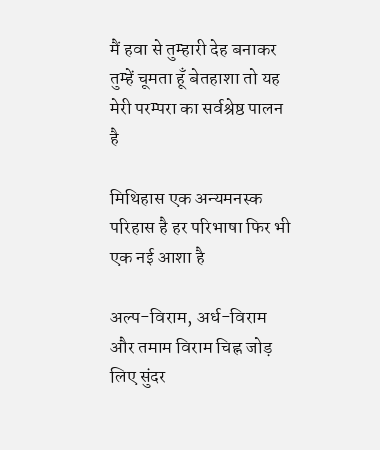मैं हवा से तुम्हारी देह बनाकर तुम्हें चूमता हूँ बेतहाशा तो यह मेरी परम्परा का सर्वश्रेष्ठ पालन है

मिथिहास एक अन्यमनस्क परिहास है हर परिभाषा फिर भी एक नई आशा है

अल्प-विराम, अर्ध-विराम और तमाम विराम चिह्न जोड़ लिए सुंदर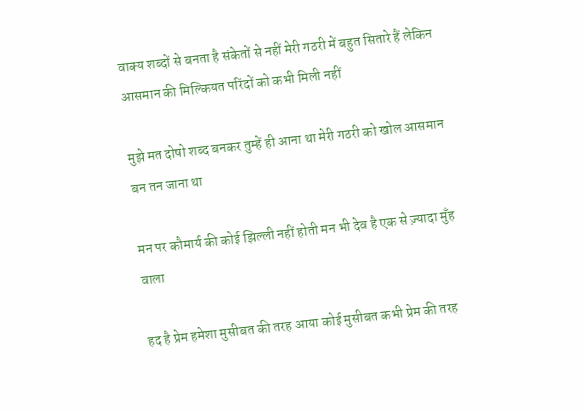वाक्य शब्दों से बनता है संकेतों से नहीं मेरी गठरी में बहुत सितारे हैं लेकिन आसमान की मिल्कियत परिंदों को कभी मिली नहीं

मुझे मत दोषो शब्द बनकर तुम्हें ही आना था मेरी गठरी को खोल आसमान बन तन जाना था

मन पर कौमार्य की कोई झिल्ली नहीं होती मन भी देव है एक से ज़्यादा मुँह वाला

हद है प्रेम हमेशा मुसीबत की तरह आया कोई मुसीबत कभी प्रेम की तरह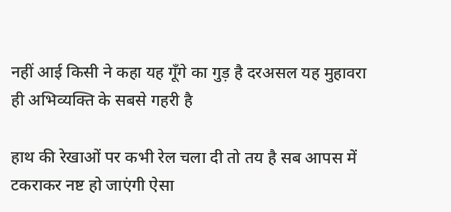नहीं आई किसी ने कहा यह गूँगे का गुड़ है दरअसल यह मुहावरा ही अभिव्यक्ति के सबसे गहरी है

हाथ की रेखाओं पर कभी रेल चला दी तो तय है सब आपस में टकराकर नष्ट हो जाएंगी ऐसा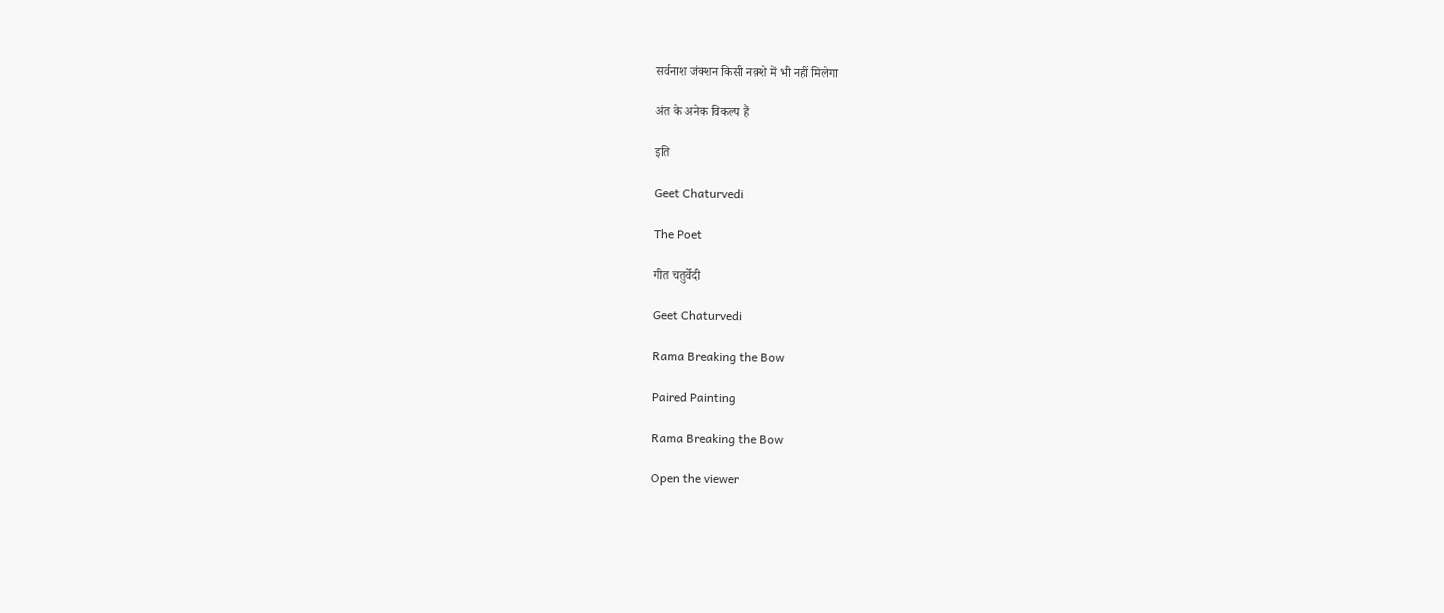सर्वनाश जंक्शन किसी नक़्शे में भी नहीं मिलेगा

अंत के अनेक विकल्प हैं

इति

Geet Chaturvedi

The Poet

गीत चतुर्वेदी

Geet Chaturvedi

Rama Breaking the Bow

Paired Painting

Rama Breaking the Bow

Open the viewer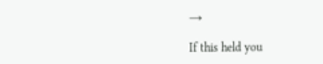→

If this held you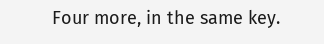Four more, in the same key.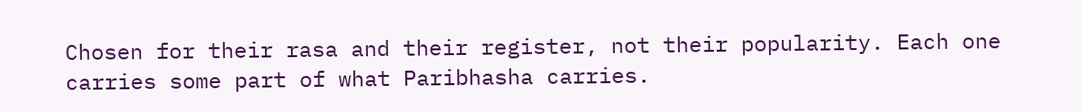Chosen for their rasa and their register, not their popularity. Each one carries some part of what Paribhasha carries.